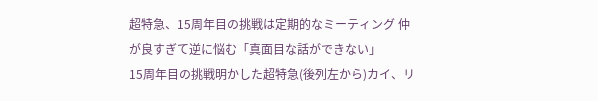超特急、15周年目の挑戦は定期的なミーティング 仲が良すぎて逆に悩む「真面目な話ができない」
15周年目の挑戦明かした超特急(後列左から)カイ、リ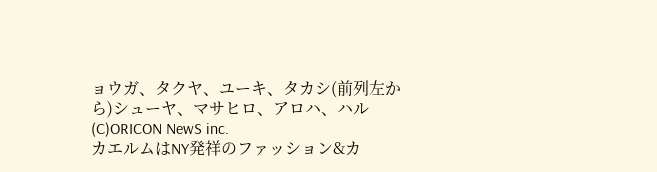ョウガ、タクヤ、ユーキ、タカシ(前列左から)シューヤ、マサヒロ、アロハ、ハル(C)ORICON NewS inc.
カエルムはNY発祥のファッション&カ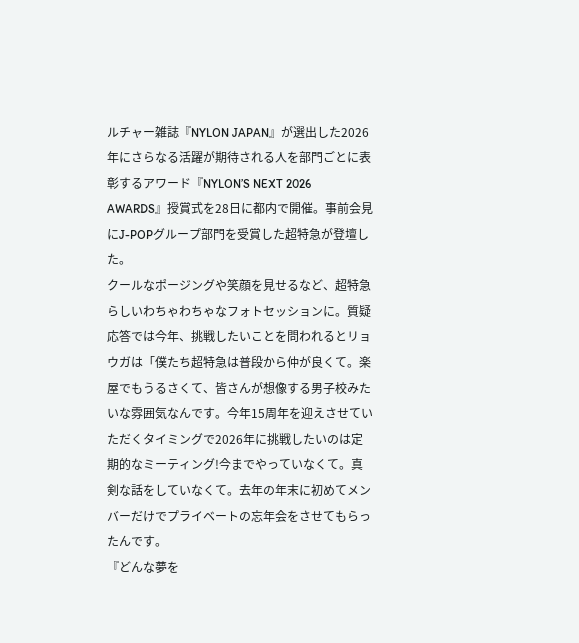ルチャー雑誌『NYLON JAPAN』が選出した2026年にさらなる活躍が期待される人を部門ごとに表彰するアワード『NYLON’S NEXT 2026 AWARDS』授賞式を28日に都内で開催。事前会見にJ-POPグループ部門を受賞した超特急が登壇した。
クールなポージングや笑顔を見せるなど、超特急らしいわちゃわちゃなフォトセッションに。質疑応答では今年、挑戦したいことを問われるとリョウガは「僕たち超特急は普段から仲が良くて。楽屋でもうるさくて、皆さんが想像する男子校みたいな雰囲気なんです。今年15周年を迎えさせていただくタイミングで2026年に挑戦したいのは定期的なミーティング!今までやっていなくて。真剣な話をしていなくて。去年の年末に初めてメンバーだけでプライベートの忘年会をさせてもらったんです。
『どんな夢を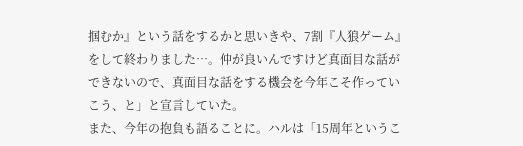掴むか』という話をするかと思いきや、7割『人狼ゲーム』をして終わりました…。仲が良いんですけど真面目な話ができないので、真面目な話をする機会を今年こそ作っていこう、と」と宣言していた。
また、今年の抱負も語ることに。ハルは「15周年というこ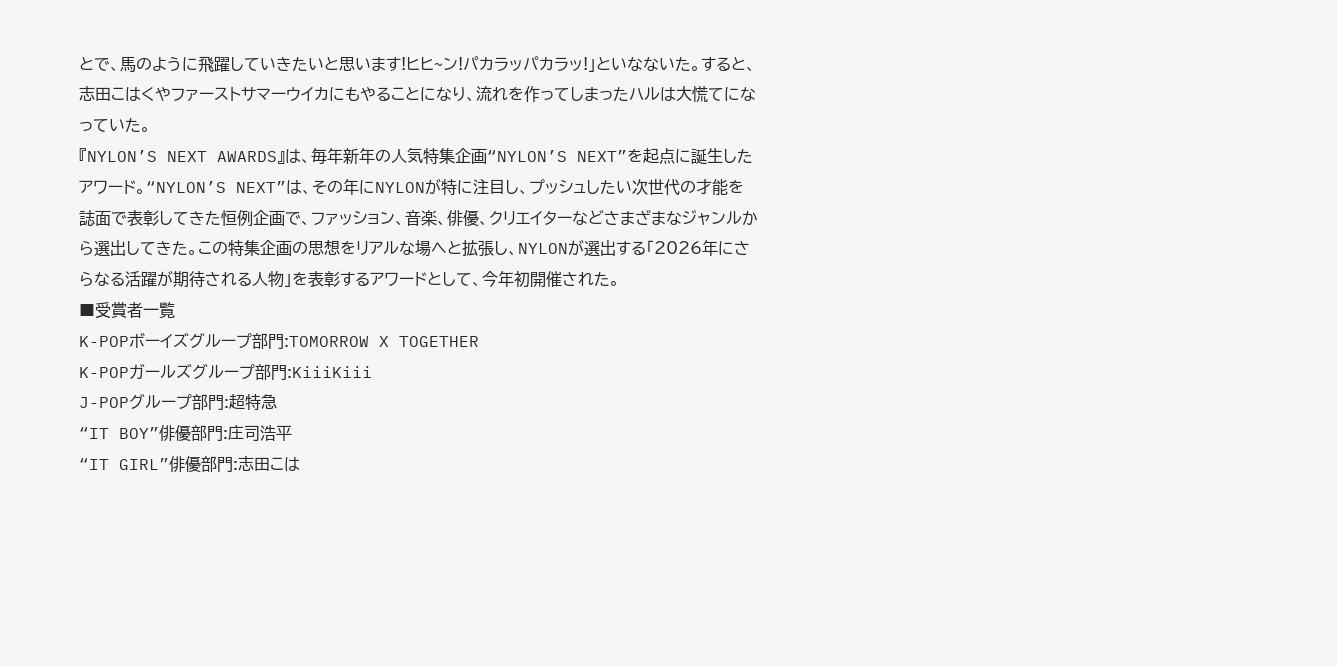とで、馬のように飛躍していきたいと思います!ヒヒ~ン!パカラッパカラッ!」といなないた。すると、志田こはくやファーストサマーウイカにもやることになり、流れを作ってしまったハルは大慌てになっていた。
『NYLON’S NEXT AWARDS』は、毎年新年の人気特集企画“NYLON’S NEXT”を起点に誕生したアワード。“NYLON’S NEXT”は、その年にNYLONが特に注目し、プッシュしたい次世代の才能を誌面で表彰してきた恒例企画で、ファッション、音楽、俳優、クリエイターなどさまざまなジャンルから選出してきた。この特集企画の思想をリアルな場へと拡張し、NYLONが選出する「2026年にさらなる活躍が期待される人物」を表彰するアワードとして、今年初開催された。
■受賞者一覧
K-POPボーイズグループ部門:TOMORROW X TOGETHER
K-POPガールズグループ部門:KiiiKiii
J-POPグループ部門:超特急
“IT BOY”俳優部門:庄司浩平
“IT GIRL”俳優部門:志田こは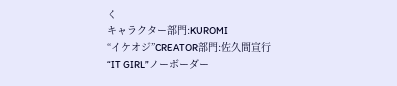く
キャラクター部門:KUROMI
“イケオジ”CREATOR部門:佐久間宣行
“IT GIRL”ノーボーダー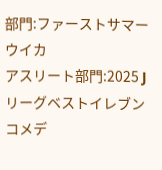部門:ファーストサマーウイカ
アスリート部門:2025 Jリーグベストイレブン
コメデ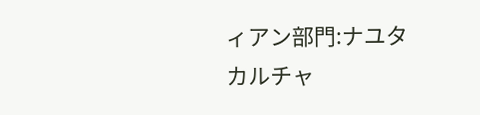ィアン部門:ナユタ
カルチャ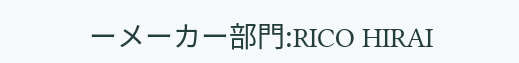ーメーカー部門:RICO HIRAI